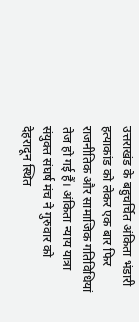उत्तराखंड के बहुचर्चित अंकिता भंडारी हत्याकांड को लेकर एक बार फिर राजनीतिक और सामाजिक गतिविधियां तेज हो गई हैं। अंकिता न्याय यात्रा संयुक्त संघर्ष मंच ने गुरुवार को देहरादून स्थित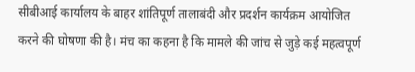सीबीआई कार्यालय के बाहर शांतिपूर्ण तालाबंदी और प्रदर्शन कार्यक्रम आयोजित करने की घोषणा की है। मंच का कहना है कि मामले की जांच से जुड़े कई महत्वपूर्ण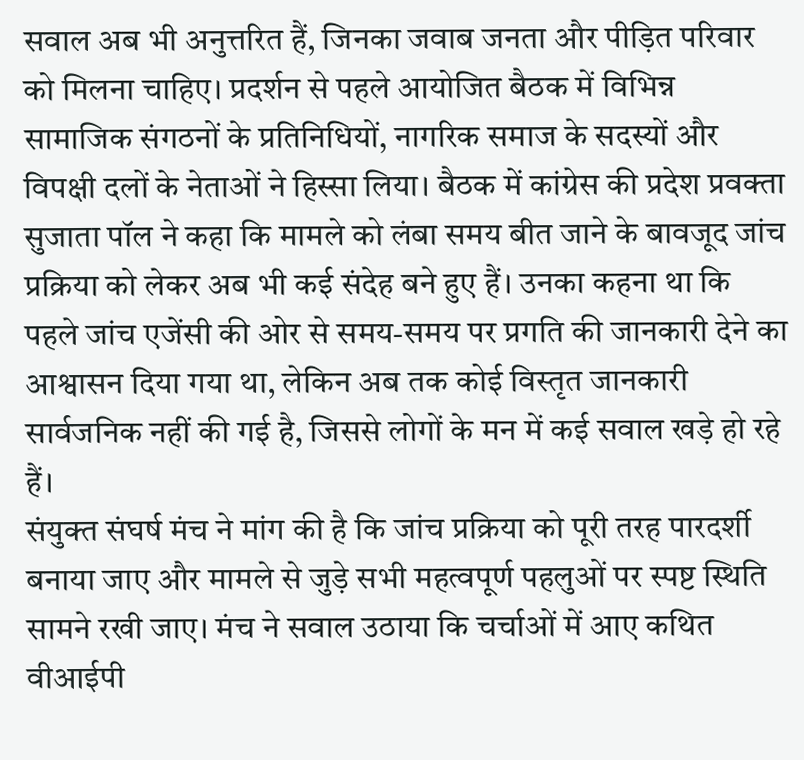सवाल अब भी अनुत्तरित हैं, जिनका जवाब जनता और पीड़ित परिवार को मिलना चाहिए। प्रदर्शन से पहले आयोजित बैठक में विभिन्न सामाजिक संगठनों के प्रतिनिधियों, नागरिक समाज के सदस्यों और विपक्षी दलों के नेताओं ने हिस्सा लिया। बैठक में कांग्रेस की प्रदेश प्रवक्ता सुजाता पॉल ने कहा कि मामले को लंबा समय बीत जाने के बावजूद जांच प्रक्रिया को लेकर अब भी कई संदेह बने हुए हैं। उनका कहना था कि पहले जांच एजेंसी की ओर से समय-समय पर प्रगति की जानकारी देने का आश्वासन दिया गया था, लेकिन अब तक कोई विस्तृत जानकारी सार्वजनिक नहीं की गई है, जिससे लोगों के मन में कई सवाल खड़े हो रहे हैं।
संयुक्त संघर्ष मंच ने मांग की है कि जांच प्रक्रिया को पूरी तरह पारदर्शी बनाया जाए और मामले से जुड़े सभी महत्वपूर्ण पहलुओं पर स्पष्ट स्थिति सामने रखी जाए। मंच ने सवाल उठाया कि चर्चाओं में आए कथित वीआईपी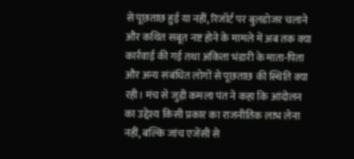से पूछताछ हुई या नहीं, रिजॉर्ट पर बुलडोजर चलाने और कथित सबूत नष्ट होने के मामले में अब तक क्या कार्रवाई की गई तथा अंकिता भंडारी के माता-पिता और अन्य संबंधित लोगों से पूछताछ की स्थिति क्या रही। मंच से जुड़ी कमला पंत ने कहा कि आंदोलन का उद्देश्य किसी प्रकार का राजनीतिक लाभ लेना नहीं, बल्कि जांच एजेंसी से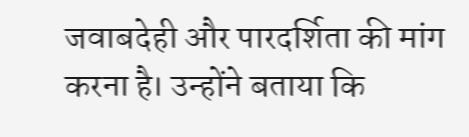जवाबदेही और पारदर्शिता की मांग करना है। उन्होंने बताया कि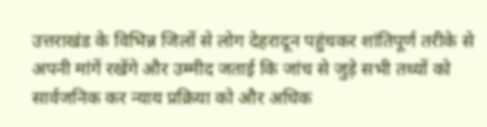उत्तराखंड के विभिन्न जिलों से लोग देहरादून पहुंचकर शांतिपूर्ण तरीके से अपनी मांगें रखेंगे और उम्मीद जताई कि जांच से जुड़े सभी तथ्यों को सार्वजनिक कर न्याय प्रक्रिया को और अधिक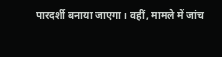पारदर्शी बनाया जाएगा। वहीं, मामले में जांच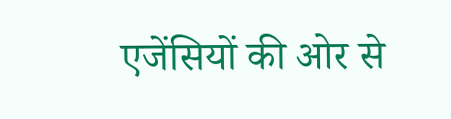एजेंसियों की ओर से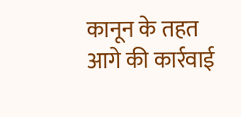कानून के तहत आगे की कार्रवाई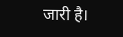जारी है।